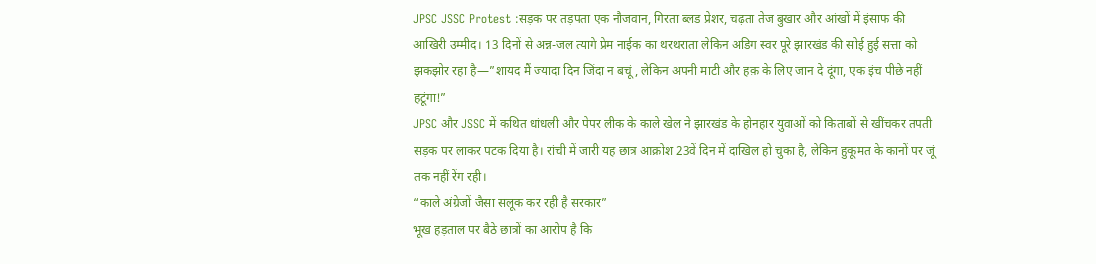JPSC JSSC Protest :सड़क पर तड़पता एक नौजवान, गिरता ब्लड प्रेशर, चढ़ता तेज बुखार और आंखों में इंसाफ की आखिरी उम्मीद। 13 दिनों से अन्न-जल त्यागे प्रेम नाईक का थरथराता लेकिन अडिग स्वर पूरे झारखंड की सोई हुई सत्ता को झकझोर रहा है—”शायद मैं ज्यादा दिन जिंदा न बचूं, लेकिन अपनी माटी और हक़ के लिए जान दे दूंगा, एक इंच पीछे नहीं हटूंगा!”
JPSC और JSSC में कथित धांधली और पेपर लीक के काले खेल ने झारखंड के होनहार युवाओं को किताबों से खींचकर तपती सड़क पर लाकर पटक दिया है। रांची में जारी यह छात्र आक्रोश 23वें दिन में दाखिल हो चुका है, लेकिन हुकूमत के कानों पर जूं तक नहीं रेंग रही।
“काले अंग्रेजों जैसा सलूक कर रही है सरकार”
भूख हड़ताल पर बैठे छात्रों का आरोप है कि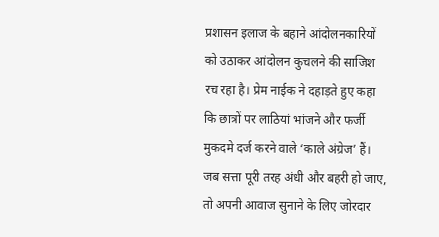प्रशासन इलाज के बहाने आंदोलनकारियों को उठाकर आंदोलन कुचलने की साजिश रच रहा है। प्रेम नाईक ने दहाड़ते हुए कहा कि छात्रों पर लाठियां भांजने और फर्जी मुकदमे दर्ज करने वाले ‘काले अंग्रेज’ हैं। जब सत्ता पूरी तरह अंधी और बहरी हो जाए, तो अपनी आवाज सुनाने के लिए जोरदार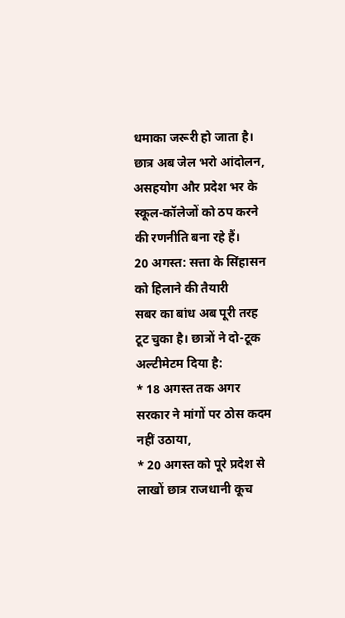धमाका जरूरी हो जाता है। छात्र अब जेल भरो आंदोलन, असहयोग और प्रदेश भर के स्कूल-कॉलेजों को ठप करने की रणनीति बना रहे हैं।
20 अगस्त: सत्ता के सिंहासन को हिलाने की तैयारी
सबर का बांध अब पूरी तरह टूट चुका है। छात्रों ने दो-टूक अल्टीमेटम दिया है:
* 18 अगस्त तक अगर सरकार ने मांगों पर ठोस कदम नहीं उठाया,
* 20 अगस्त को पूरे प्रदेश से लाखों छात्र राजधानी कूच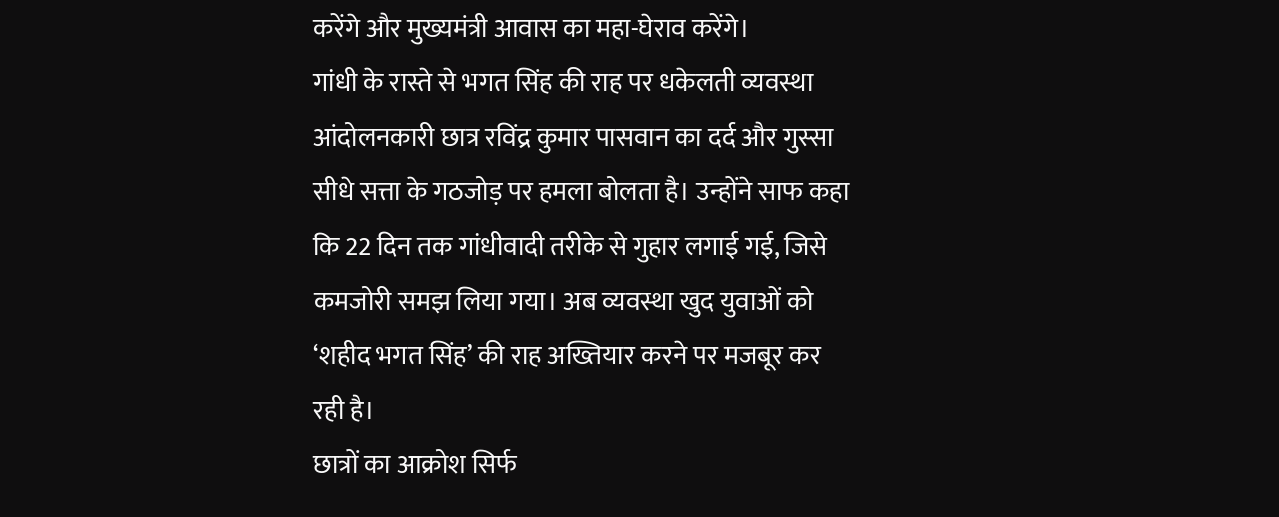करेंगे और मुख्यमंत्री आवास का महा-घेराव करेंगे।
गांधी के रास्ते से भगत सिंह की राह पर धकेलती व्यवस्था
आंदोलनकारी छात्र रविंद्र कुमार पासवान का दर्द और गुस्सा सीधे सत्ता के गठजोड़ पर हमला बोलता है। उन्होंने साफ कहा कि 22 दिन तक गांधीवादी तरीके से गुहार लगाई गई, जिसे कमजोरी समझ लिया गया। अब व्यवस्था खुद युवाओं को ‘शहीद भगत सिंह’ की राह अख्तियार करने पर मजबूर कर रही है।
छात्रों का आक्रोश सिर्फ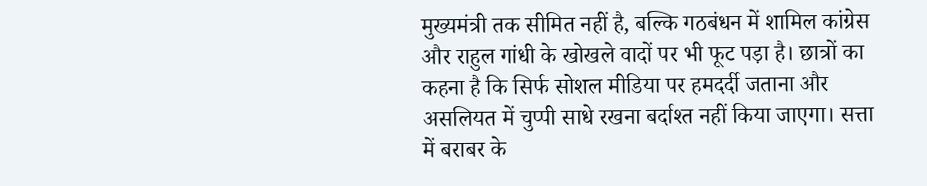मुख्यमंत्री तक सीमित नहीं है, बल्कि गठबंधन में शामिल कांग्रेस और राहुल गांधी के खोखले वादों पर भी फूट पड़ा है। छात्रों का कहना है कि सिर्फ सोशल मीडिया पर हमदर्दी जताना और असलियत में चुप्पी साधे रखना बर्दाश्त नहीं किया जाएगा। सत्ता में बराबर के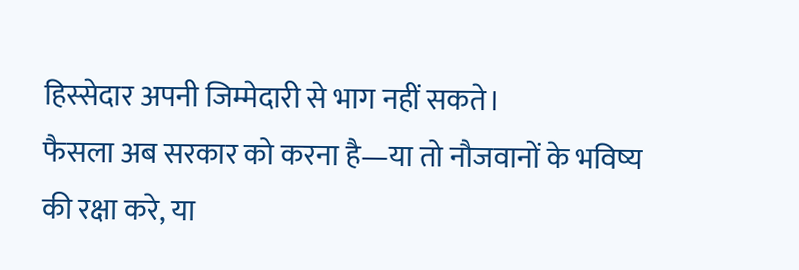हिस्सेदार अपनी जिम्मेदारी से भाग नहीं सकते।
फैसला अब सरकार को करना है—या तो नौजवानों के भविष्य की रक्षा करे, या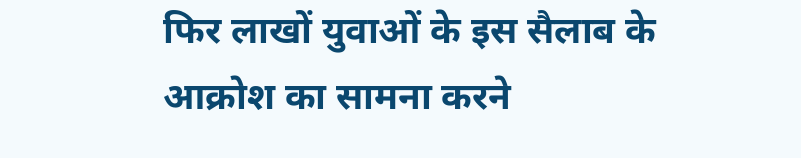फिर लाखों युवाओं के इस सैलाब के आक्रोश का सामना करने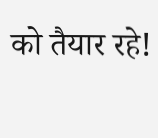को तैयार रहे!